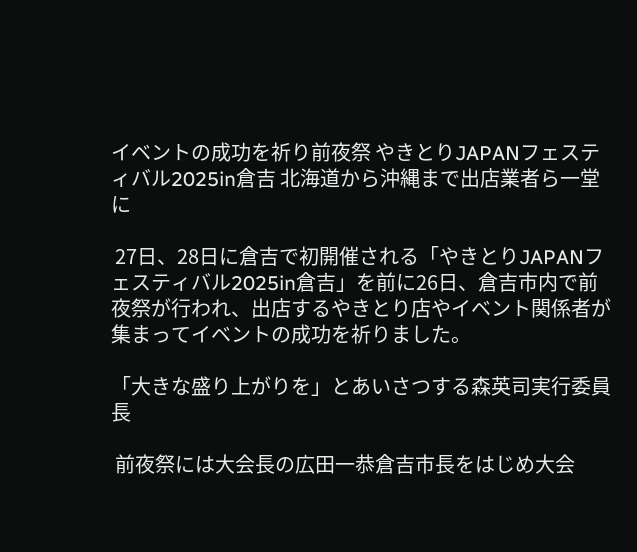イベントの成功を祈り前夜祭 やきとりJAPANフェスティバル2025in倉吉 北海道から沖縄まで出店業者ら一堂に

 27日、28日に倉吉で初開催される「やきとりJAPANフェスティバル2025in倉吉」を前に26日、倉吉市内で前夜祭が行われ、出店するやきとり店やイベント関係者が集まってイベントの成功を祈りました。

「大きな盛り上がりを」とあいさつする森英司実行委員長

 前夜祭には大会長の広田一恭倉吉市長をはじめ大会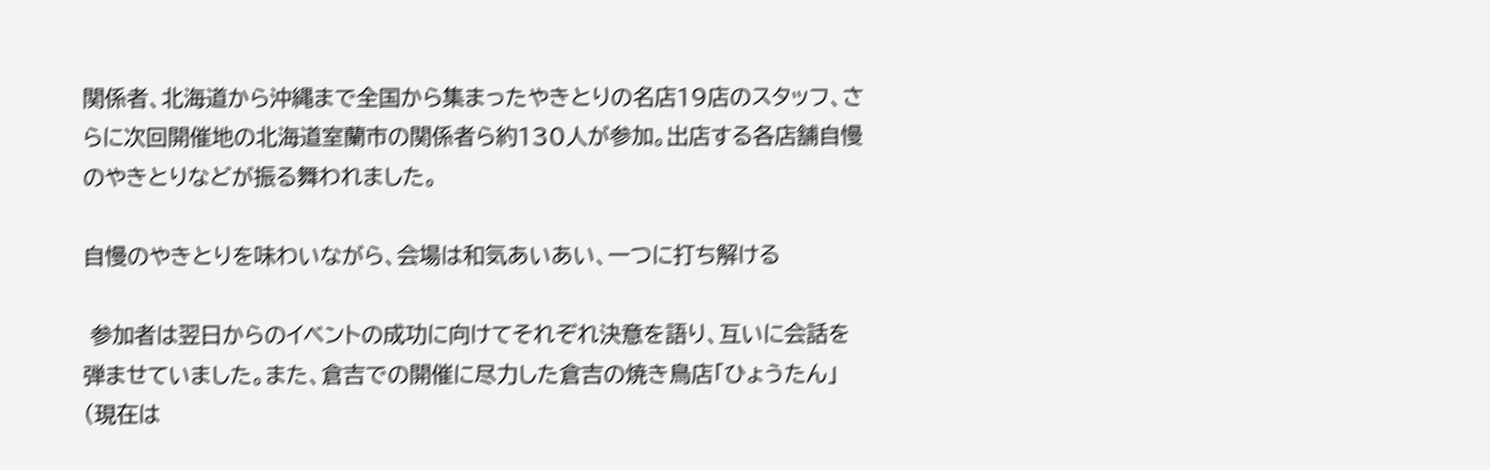関係者、北海道から沖縄まで全国から集まったやきとりの名店19店のスタッフ、さらに次回開催地の北海道室蘭市の関係者ら約130人が参加。出店する各店舗自慢のやきとりなどが振る舞われました。

自慢のやきとりを味わいながら、会場は和気あいあい、一つに打ち解ける

 参加者は翌日からのイベントの成功に向けてそれぞれ決意を語り、互いに会話を弾ませていました。また、倉吉での開催に尽力した倉吉の焼き鳥店「ひょうたん」(現在は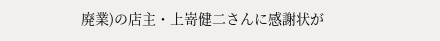廃業)の店主・上嵜健二さんに感謝状が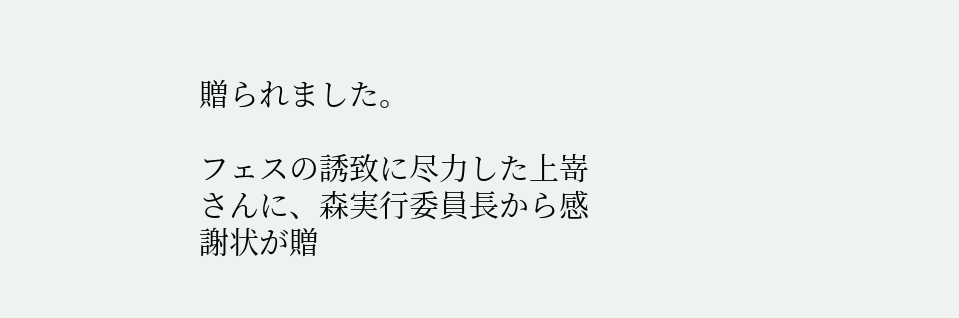贈られました。

フェスの誘致に尽力した上嵜さんに、森実行委員長から感謝状が贈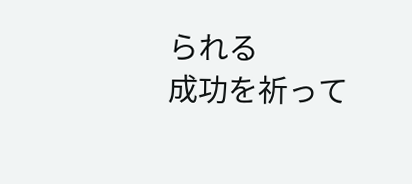られる
成功を祈って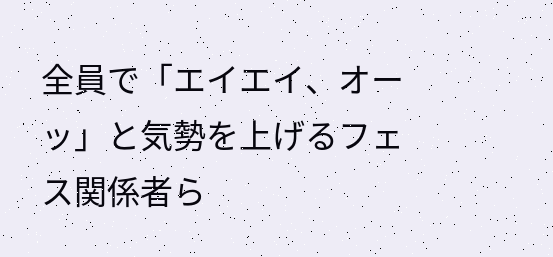全員で「エイエイ、オーッ」と気勢を上げるフェス関係者ら